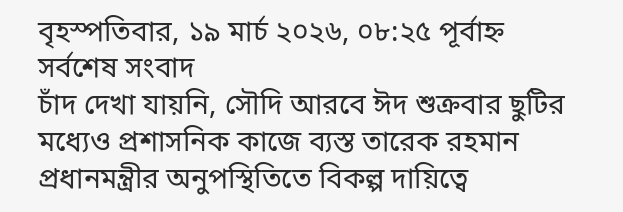বৃহস্পতিবার, ১৯ মার্চ ২০২৬, ০৮:২৫ পূর্বাহ্ন
সর্বশেষ সংবাদ
চাঁদ দেখা যায়নি, সৌদি আরবে ঈদ শুক্রবার ছুটির মধ্যেও প্রশাসনিক কাজে ব্যস্ত তারেক রহমান প্রধানমন্ত্রীর অনুপস্থিতিতে বিকল্প দায়িত্বে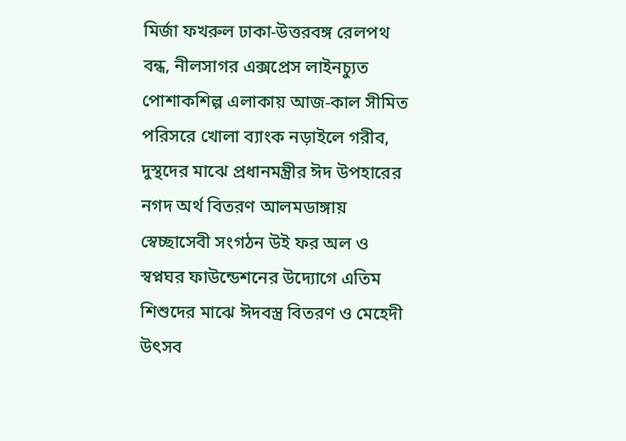মির্জা ফখরুল ঢাকা-উত্তরবঙ্গ রেলপথ বন্ধ, নীলসাগর এক্সপ্রেস লাইনচ্যুত পোশাকশিল্প এলাকায় আজ-কাল সীমিত পরিসরে খোলা ব্যাংক নড়াইলে গরীব, দুস্থদের মাঝে প্রধানমন্ত্রীর ঈদ উপহারের নগদ অর্থ বিতরণ আলমডাঙ্গায় স্বেচ্ছাসেবী সংগঠন উই ফর অল ও স্বপ্নঘর ফাউন্ডেশনের উদ্যোগে এতিম শিশুদের মাঝে ঈদবস্ত্র বিতরণ ও মেহেদী উৎসব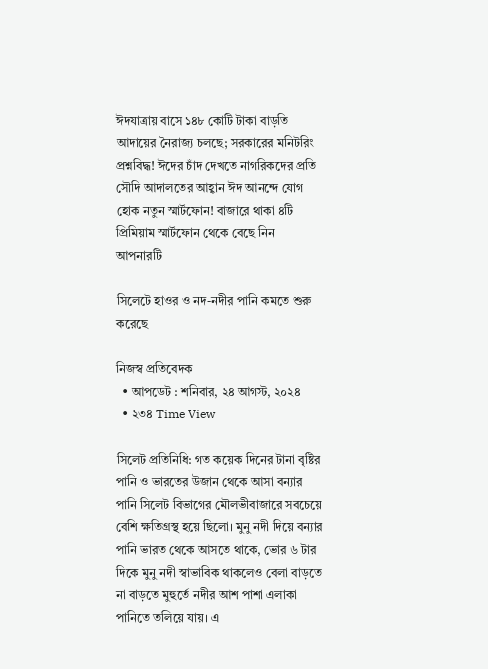ঈদযাত্রায় বাসে ১৪৮ কোটি টাকা বাড়তি আদায়ের নৈরাজ্য চলছে; সরকারের মনিটরিং প্রশ্নবিদ্ধ! ঈদের চাঁদ দেখতে নাগরিকদের প্রতি সৌদি আদালতের আহ্বান ঈদ আনন্দে যোগ হোক নতুন স্মার্টফোন! বাজারে থাকা ৪টি প্রিমিয়াম স্মার্টফোন থেকে বেছে নিন আপনারটি

সিলেটে হাওর ও নদ-নদীর পানি কমতে শুরু করেছে

নিজস্ব প্রতিবেদক
  • আপডেট : শনিবার, ২৪ আগস্ট, ২০২৪
  • ২৩৪ Time View

সিলেট প্রতিনিধি: গত কয়েক দিনের টানা বৃষ্টির পানি ও ভারতের উজান থেকে আসা বন্যার পানি সিলেট বিভাগের মৌলভীবাজারে সবচেয়ে বেশি ক্ষতিগ্রস্থ হয়ে ছিলো। মুনু নদী দিয়ে বন্যার পানি ভারত থেকে আসতে থাকে, ভোর ৬ টার দিকে মুনু নদী স্বাভাবিক থাকলেও বেলা বাড়তে না বাড়তে মুহুর্তে নদীর আশ পাশা এলাকা পানিতে তলিয়ে যায়। এ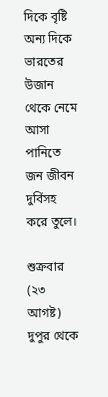দিকে বৃষ্টি অন্য দিকে ভারতের উজান থেকে নেমে আসা পানিতে জন জীবন দুর্বিসহ করে তুলে।

শুক্রবার (২৩ আগষ্ট) দুপুর থেকে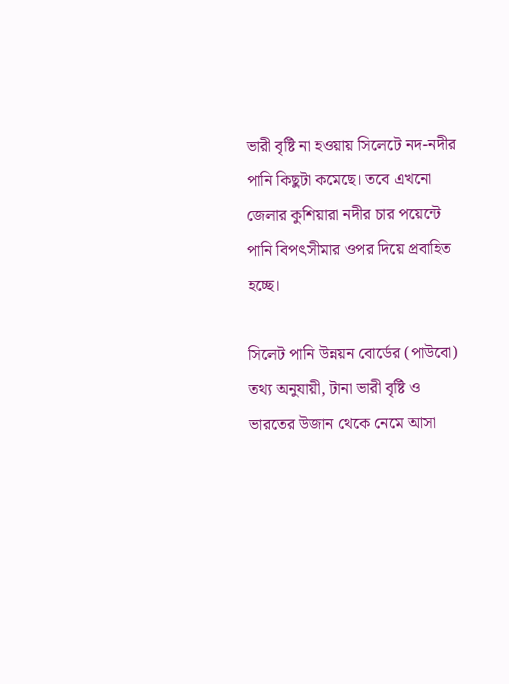ভারী বৃষ্টি না হওয়ায় সিলেটে নদ-নদীর পানি কিছুটা কমেছে। তবে এখনো জেলার কুশিয়ারা নদীর চার পয়েন্টে পানি বিপৎসীমার ওপর দিয়ে প্রবাহিত হচ্ছে।

সিলেট পানি উন্নয়ন বোর্ডের (পাউবো) তথ্য অনুযায়ী, টানা ভারী বৃষ্টি ও ভারতের উজান থেকে নেমে আসা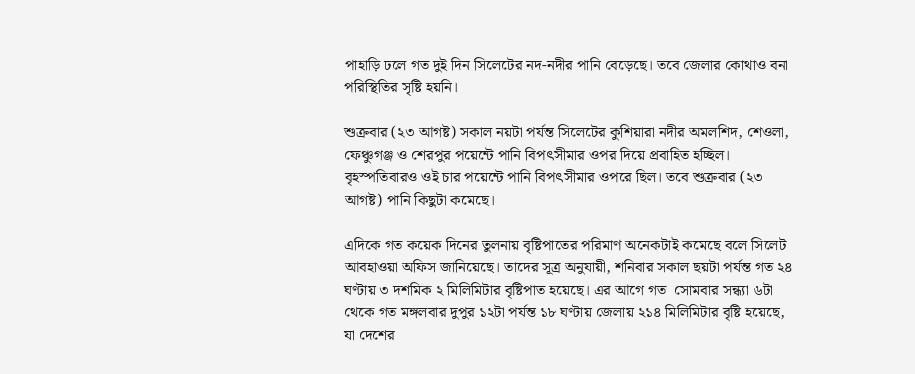পাহাড়ি ঢলে গত দুই দিন সিলেটের নদ-নদীর পানি বেড়েছে। তবে জেলার কোথাও বনা পরিস্থিতির সৃষ্টি হয়নি।

শুক্রবার (২৩ আগষ্ট) সকাল নয়টা পর্যন্ত সিলেটের কুশিয়ারা নদীর অমলশিদ, শেওলা, ফেঞ্চুগঞ্জ ও শেরপুর পয়েন্টে পানি বিপৎসীমার ওপর দিয়ে প্রবাহিত হচ্ছিল। বৃহস্পতিবারও ওই চার পয়েন্টে পানি বিপৎসীমার ওপরে ছিল। তবে শুক্রবার (২৩ আগষ্ট) পানি কিছুটা কমেছে।

এদিকে গত কয়েক দিনের তুলনায় বৃষ্টিপাতের পরিমাণ অনেকটাই কমেছে বলে সিলেট আবহাওয়া অফিস জানিয়েছে। তাদের সূত্র অনুযায়ী, শনিবার সকাল ছয়টা পর্যন্ত গত ২৪ ঘণ্টায় ৩ দশমিক ২ মিলিমিটার বৃষ্টিপাত হয়েছে। এর আগে গত  সোমবার সন্ধ্যা ৬টা থেকে গত মঙ্গলবার দুপুর ১২টা পর্যন্ত ১৮ ঘণ্টায় জেলায় ২১৪ মিলিমিটার বৃষ্টি হয়েছে, যা দেশের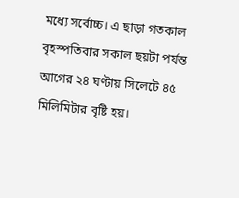মধ্যে সর্বোচ্চ। এ ছাড়া গতকাল বৃহস্পতিবার সকাল ছয়টা পর্যন্ত আগের ২৪ ঘণ্টায় সিলেটে ৪৫ মিলিমিটার বৃষ্টি হয়।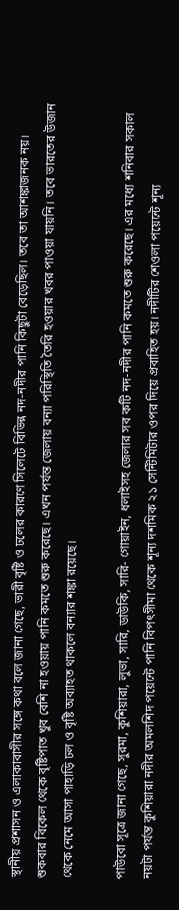স্থানীয় প্রশাসন ও এলাকাবাসীর সঙ্গে কথা বলে জানা গেছে, ভারী বৃষ্টি ও ঢলের কারণে সিলেটে বিভিন্ন নদ-নদীর পানি কিছুটা বেড়েছিল। তবে তা আশঙ্কাজনক নয়। শুকবার বিকেল থেকে বৃষ্টিপাত খুব বেশি না হওয়ায় পানি কমতে শুরু করেছে। এখন পর্যন্ত জেলায় বন্যা পরিস্থিতি তৈরি হওয়ার খবর পাওয়া যায়নি। তবে ভারতের উজান থেকে নেমে আসা পাহাড়ি ঢল ও বৃষ্টি অব্যাহত থাকলে বন্যার শঙ্কা রয়েছে।

পাউবো সূত্রে জানা গেছে, সুরমা, কুশিয়ারা, লুভা, সারি, ডাউকি, সারি- গোয়াইন, ধলাইসহ জেলার সব কটি নদ-নদীর পানি কমতে শুরু করেছে। এর মধ্যে শনিবার সকাল নয়টা পর্যন্ত কুশিয়ারা নদীর অমলশিদ পয়েন্টে পানি বিপৎসীমা থেকে শূন্য দশমিক ২১ সেন্টিমিটার ওপর দিয়ে প্রবাহিত হয়। নদীটির শেওলা পয়েন্টে শূন্য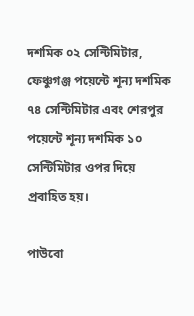দশমিক ০২ সেন্টিমিটার, ফেঞ্চুগঞ্জ পয়েন্টে শূন্য দশমিক ৭৪ সেন্টিমিটার এবং শেরপুর পয়েন্টে শূন্য দশমিক ১০ সেন্টিমিটার ওপর দিয়ে প্রবাহিত হয়।

পাউবো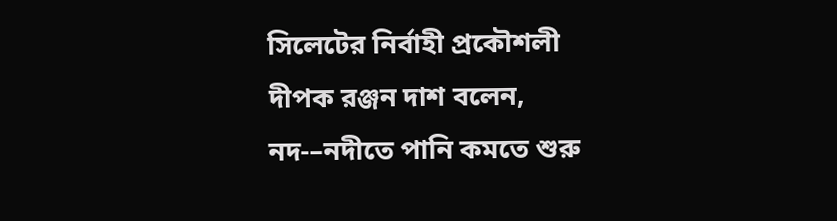সিলেটের নির্বাহী প্রকৌশলী দীপক রঞ্জন দাশ বলেন, নদ-–নদীতে পানি কমতে শুরু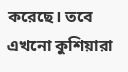করেছে। তবে এখনো কুশিয়ারা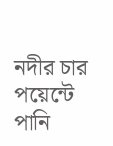নদীর চার পয়েন্টে পানি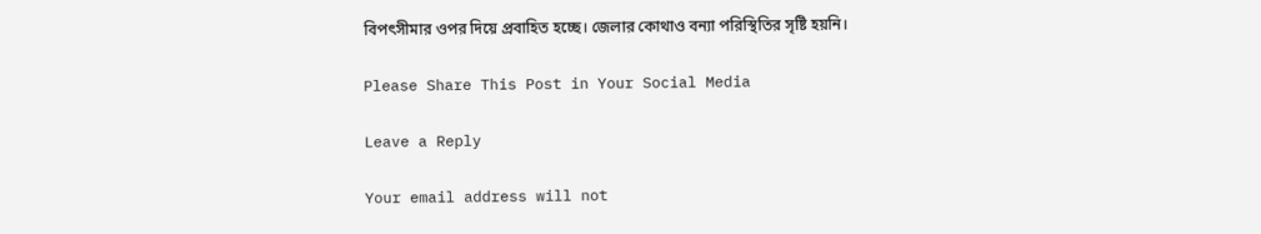বিপৎসীমার ওপর দিয়ে প্রবাহিত হচ্ছে। জেলার কোথাও বন্যা পরিস্থিতির সৃষ্টি হয়নি।

Please Share This Post in Your Social Media

Leave a Reply

Your email address will not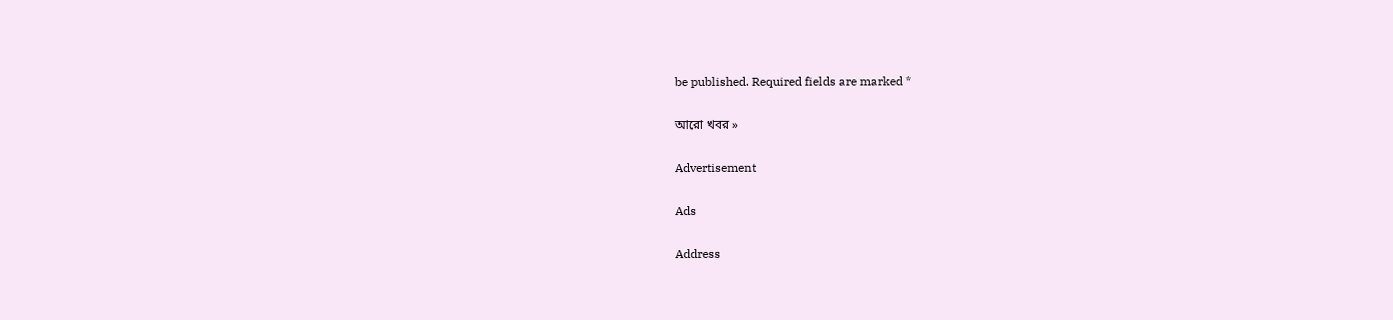be published. Required fields are marked *

আরো খবর »

Advertisement

Ads

Address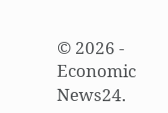© 2026 - Economic News24.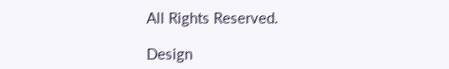All Rights Reserved.

Design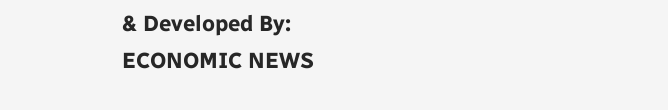& Developed By: ECONOMIC NEWS